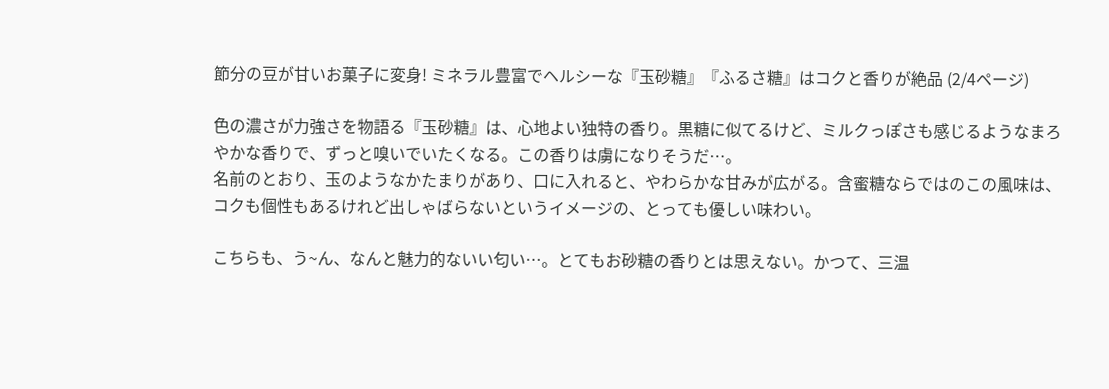節分の豆が甘いお菓子に変身! ミネラル豊富でヘルシーな『玉砂糖』『ふるさ糖』はコクと香りが絶品 (2/4ページ)

色の濃さが力強さを物語る『玉砂糖』は、心地よい独特の香り。黒糖に似てるけど、ミルクっぽさも感じるようなまろやかな香りで、ずっと嗅いでいたくなる。この香りは虜になりそうだ…。
名前のとおり、玉のようなかたまりがあり、口に入れると、やわらかな甘みが広がる。含蜜糖ならではのこの風味は、コクも個性もあるけれど出しゃばらないというイメージの、とっても優しい味わい。

こちらも、う~ん、なんと魅力的ないい匂い…。とてもお砂糖の香りとは思えない。かつて、三温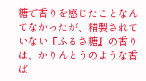糖で香りを感じたことなんてなかったが、精製されていない『ふるさ糖』の香りは、かりんとうのような香ば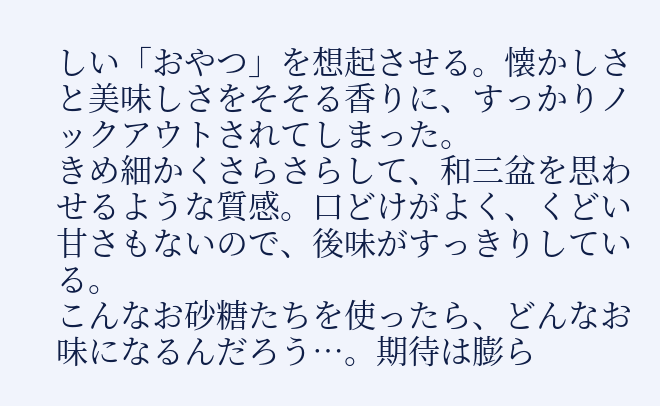しい「おやつ」を想起させる。懐かしさと美味しさをそそる香りに、すっかりノックアウトされてしまった。
きめ細かくさらさらして、和三盆を思わせるような質感。口どけがよく、くどい甘さもないので、後味がすっきりしている。
こんなお砂糖たちを使ったら、どんなお味になるんだろう…。期待は膨ら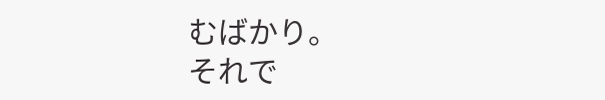むばかり。
それで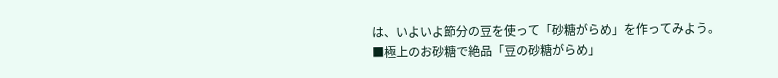は、いよいよ節分の豆を使って「砂糖がらめ」を作ってみよう。
■極上のお砂糖で絶品「豆の砂糖がらめ」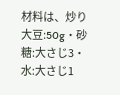材料は、炒り大豆:50g・砂糖:大さじ3・水:大さじ1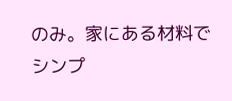のみ。家にある材料でシンプ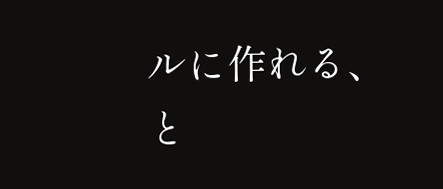ルに作れる、と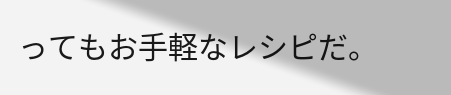ってもお手軽なレシピだ。